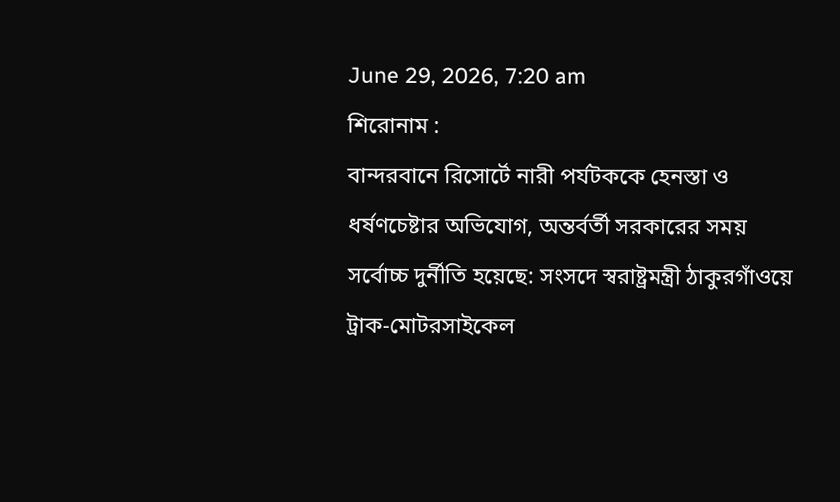June 29, 2026, 7:20 am
শিরোনাম :
বান্দরবানে রিসোর্টে নারী পর্যটককে হেনস্তা ও ধর্ষণচেষ্টার অভিযোগ, অন্তর্বর্তী সরকারের সময় সর্বোচ্চ দুর্নীতি হয়েছে: সংসদে স্বরাষ্ট্রমন্ত্রী ঠাকুরগাঁওয়ে ট্রাক-মোটরসাইকেল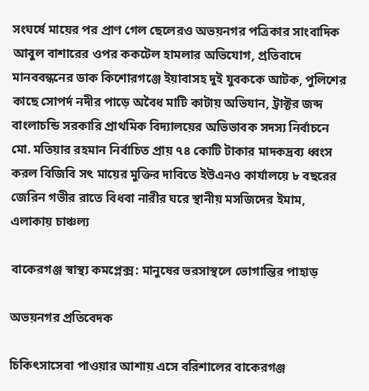সংঘর্ষে মায়ের পর প্রাণ গেল ছেলেরও অভয়নগর পত্রিকার সাংবাদিক আবুল বাশারের ওপর ককটেল হামলার অভিযোগ, প্রতিবাদে মানববন্ধনের ডাক কিশোরগঞ্জে ইয়াবাসহ দুই যুবককে আটক, পুলিশের কাছে সোপর্দ নদীর পাড়ে অবৈধ মাটি কাটায় অভিযান, ট্রাক্টর জব্দ বাংলাচন্ডি সরকারি প্রাথমিক বিদ্যালয়ের অভিভাবক সদস্য নির্বাচনে মো. মতিয়ার রহমান নির্বাচিত প্রায় ৭৪ কোটি টাকার মাদকদ্রব্য ধ্বংস করল বিজিবি সৎ মায়ের মুক্তির দাবিতে ইউএনও কার্যালয়ে ৮ বছরের জেরিন গভীর রাতে বিধবা নারীর ঘরে স্থানীয় মসজিদের ইমাম, এলাকায় চাঞ্চল্য

বাকেরগঞ্জ স্বাস্থ্য কমপ্লেক্স: মানুষের ভরসাস্থলে ভোগান্তির পাহাড়

অভয়নগর প্রতিবেদক

চিকিৎসাসেবা পাওয়ার আশায় এসে বরিশালের বাকেরগঞ্জ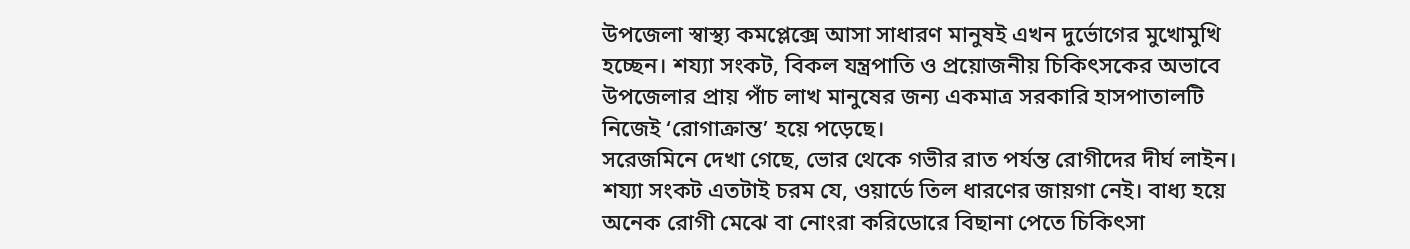উপজেলা স্বাস্থ্য কমপ্লেক্সে আসা সাধারণ মানুষই এখন দুর্ভোগের মুখোমুখি হচ্ছেন। শয্যা সংকট, বিকল যন্ত্রপাতি ও প্রয়োজনীয় চিকিৎসকের অভাবে উপজেলার প্রায় পাঁচ লাখ মানুষের জন্য একমাত্র সরকারি হাসপাতালটি নিজেই ‘রোগাক্রান্ত’ হয়ে পড়েছে।
সরেজমিনে দেখা গেছে, ভোর থেকে গভীর রাত পর্যন্ত রোগীদের দীর্ঘ লাইন। শয্যা সংকট এতটাই চরম যে, ওয়ার্ডে তিল ধারণের জায়গা নেই। বাধ্য হয়ে অনেক রোগী মেঝে বা নোংরা করিডোরে বিছানা পেতে চিকিৎসা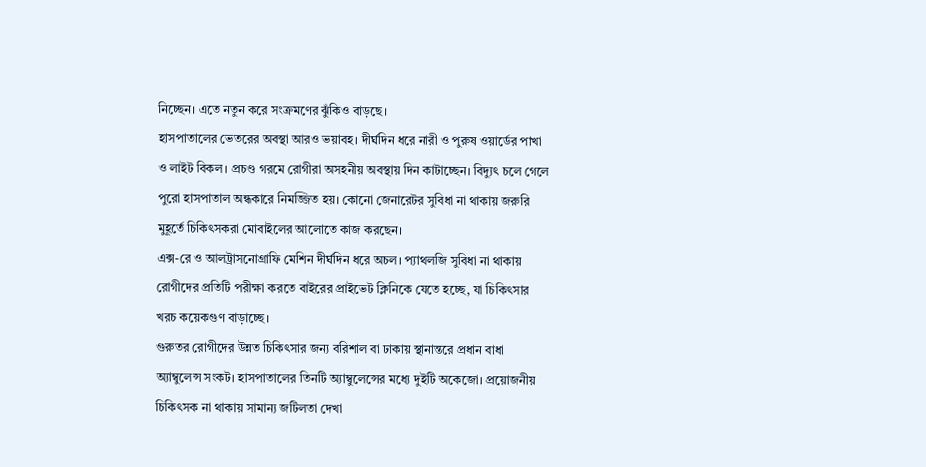নিচ্ছেন। এতে নতুন করে সংক্রমণের ঝুঁকিও বাড়ছে।
হাসপাতালের ভেতরের অবস্থা আরও ভয়াবহ। দীর্ঘদিন ধরে নারী ও পুরুষ ওয়ার্ডের পাখা ও লাইট বিকল। প্রচণ্ড গরমে রোগীরা অসহনীয় অবস্থায় দিন কাটাচ্ছেন। বিদ্যুৎ চলে গেলে পুরো হাসপাতাল অন্ধকারে নিমজ্জিত হয়। কোনো জেনারেটর সুবিধা না থাকায় জরুরি মুহূর্তে চিকিৎসকরা মোবাইলের আলোতে কাজ করছেন।
এক্স-রে ও আলট্রাসনোগ্রাফি মেশিন দীর্ঘদিন ধরে অচল। প্যাথলজি সুবিধা না থাকায় রোগীদের প্রতিটি পরীক্ষা করতে বাইরের প্রাইভেট ক্লিনিকে যেতে হচ্ছে, যা চিকিৎসার খরচ কয়েকগুণ বাড়াচ্ছে।
গুরুতর রোগীদের উন্নত চিকিৎসার জন্য বরিশাল বা ঢাকায় স্থানান্তরে প্রধান বাধা অ্যাম্বুলেন্স সংকট। হাসপাতালের তিনটি অ্যাম্বুলেন্সের মধ্যে দুইটি অকেজো। প্রয়োজনীয় চিকিৎসক না থাকায় সামান্য জটিলতা দেখা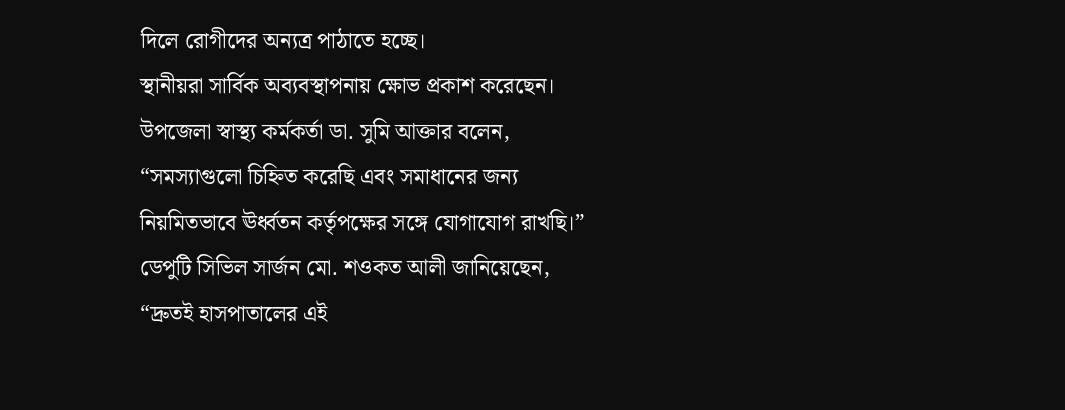দিলে রোগীদের অন্যত্র পাঠাতে হচ্ছে।
স্থানীয়রা সার্বিক অব্যবস্থাপনায় ক্ষোভ প্রকাশ করেছেন।
উপজেলা স্বাস্থ্য কর্মকর্তা ডা. সুমি আক্তার বলেন, “সমস্যাগুলো চিহ্নিত করেছি এবং সমাধানের জন্য নিয়মিতভাবে ঊর্ধ্বতন কর্তৃপক্ষের সঙ্গে যোগাযোগ রাখছি।”
ডেপুটি সিভিল সার্জন মো. শওকত আলী জানিয়েছেন, “দ্রুতই হাসপাতালের এই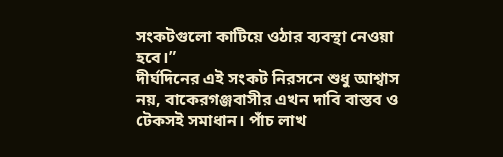সংকটগুলো কাটিয়ে ওঠার ব্যবস্থা নেওয়া হবে।”
দীর্ঘদিনের এই সংকট নিরসনে শুধু আশ্বাস নয়, বাকেরগঞ্জবাসীর এখন দাবি বাস্তব ও টেকসই সমাধান। পাঁচ লাখ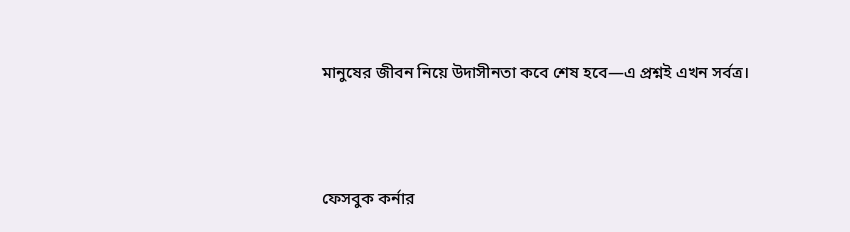মানুষের জীবন নিয়ে উদাসীনতা কবে শেষ হবে—এ প্রশ্নই এখন সর্বত্র।



ফেসবুক কর্নার